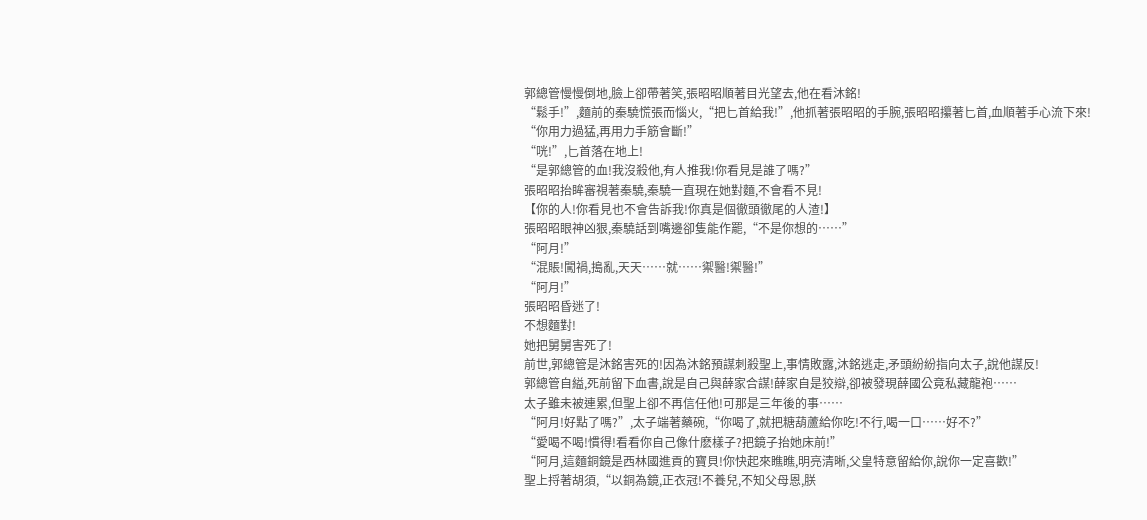郭總管慢慢倒地,臉上卻帶著笑,張昭昭順著目光望去,他在看沐銘!
“鬆手!”,麵前的秦驍慌張而惱火,“把匕首給我!”,他抓著張昭昭的手腕,張昭昭攥著匕首,血順著手心流下來!
“你用力過猛,再用力手筋會斷!”
“咣!”,匕首落在地上!
“是郭總管的血!我沒殺他,有人推我!你看見是誰了嗎?”
張昭昭抬眸審視著秦驍,秦驍一直現在她對麵,不會看不見!
【你的人!你看見也不會告訴我!你真是個徹頭徹尾的人渣!】
張昭昭眼神凶狠,秦驍話到嘴邊卻隻能作罷,“不是你想的……”
“阿月!”
“混賬!闖禍,搗亂,天天……就……禦醫!禦醫!”
“阿月!”
張昭昭昏迷了!
不想麵對!
她把舅舅害死了!
前世,郭總管是沐銘害死的!因為沐銘預謀刺殺聖上,事情敗露,沐銘逃走,矛頭紛紛指向太子,說他謀反!
郭總管自縊,死前留下血書,說是自己與薛家合謀!薛家自是狡辯,卻被發現薛國公竟私藏龍袍……
太子雖未被連累,但聖上卻不再信任他!可那是三年後的事……
“阿月!好點了嗎?”,太子端著藥碗,“你喝了,就把糖葫蘆給你吃!不行,喝一口……好不?”
“愛喝不喝!慣得!看看你自己像什麽樣子?把鏡子抬她床前!”
“阿月,這麵銅鏡是西林國進貢的寶貝!你快起來瞧瞧,明亮清晰,父皇特意留給你,說你一定喜歡!”
聖上捋著胡須,“以銅為鏡,正衣冠!不養兒,不知父母恩,朕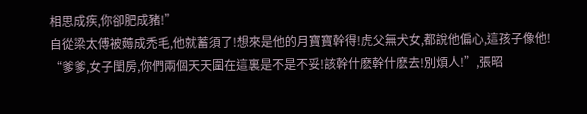相思成疾,你卻肥成豬!”
自從梁太傅被薅成禿毛,他就蓄須了!想來是他的月寶寶幹得!虎父無犬女,都說他偏心,這孩子像他!
“爹爹,女子閨房,你們兩個天天圍在這裏是不是不妥!該幹什麽幹什麽去!別煩人!”,張昭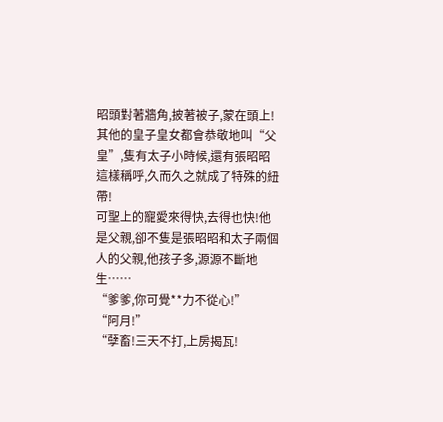昭頭對著牆角,披著被子,蒙在頭上!
其他的皇子皇女都會恭敬地叫“父皇”,隻有太子小時候,還有張昭昭這樣稱呼,久而久之就成了特殊的紐帶!
可聖上的寵愛來得快,去得也快!他是父親,卻不隻是張昭昭和太子兩個人的父親,他孩子多,源源不斷地生……
“爹爹,你可覺**力不從心!”
“阿月!”
“孽畜!三天不打,上房揭瓦!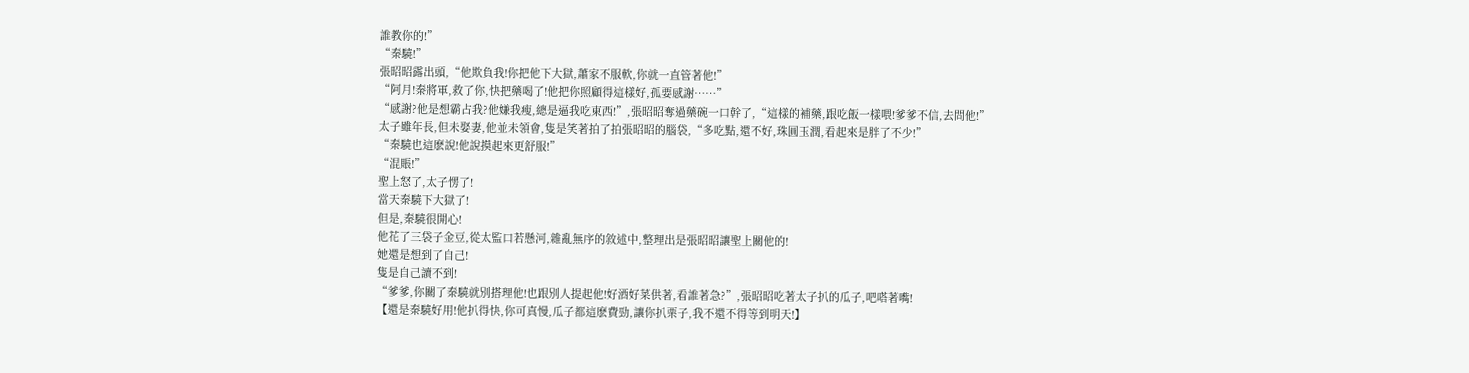誰教你的!”
“秦驍!”
張昭昭露出頭,“他欺負我!你把他下大獄,蕭家不服軟,你就一直管著他!”
“阿月!秦將軍,救了你,快把藥喝了!他把你照顧得這樣好,孤要感謝……”
“感謝?他是想霸占我?他嫌我瘦,總是逼我吃東西!”,張昭昭奪過藥碗一口幹了,“這樣的補藥,跟吃飯一樣喂!爹爹不信,去問他!”
太子雖年長,但未娶妻,他並未領會,隻是笑著拍了拍張昭昭的腦袋,“多吃點,還不好,珠圓玉潤,看起來是胖了不少!”
“秦驍也這麽說!他說摸起來更舒服!”
“混賬!”
聖上怒了,太子愣了!
當天秦驍下大獄了!
但是,秦驍很開心!
他花了三袋子金豆,從太監口若懸河,雜亂無序的敘述中,整理出是張昭昭讓聖上關他的!
她還是想到了自己!
隻是自己讀不到!
“爹爹,你關了秦驍就別搭理他!也跟別人提起他!好酒好菜供著,看誰著急?”,張昭昭吃著太子扒的瓜子,吧嗒著嘴!
【還是秦驍好用!他扒得快,你可真慢,瓜子都這麽費勁,讓你扒栗子,我不還不得等到明天!】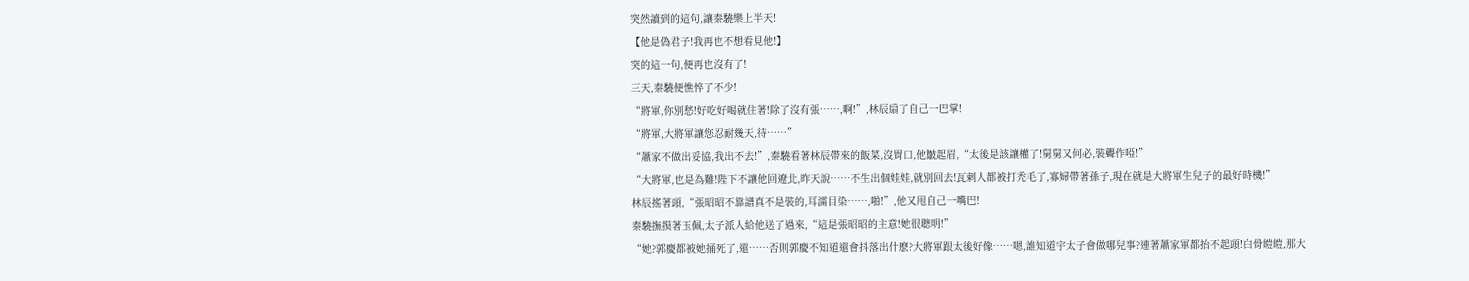突然讀到的這句,讓秦驍樂上半天!
【他是偽君子!我再也不想看見他!】
突的這一句,便再也沒有了!
三天,秦驍便憔悴了不少!
“將軍,你別愁!好吃好喝就住著!除了沒有張……,啊!”,林辰扇了自己一巴掌!
“將軍,大將軍讓您忍耐幾天,待……”
“蕭家不做出妥協,我出不去!”,秦驍看著林辰帶來的飯菜,沒胃口,他皺起眉,“太後是該讓權了!舅舅又何必,裝聾作啞!”
“大將軍,也是為難!陛下不讓他回遼北,昨天說……不生出個娃娃,就別回去!瓦剌人都被打禿毛了,寡婦帶著孫子,現在就是大將軍生兒子的最好時機!”
林辰搖著頭,“張昭昭不靠譜真不是裝的,耳濡目染……,啪!”,他又甩自己一嘴巴!
秦驍撫摸著玉佩,太子派人給他送了過來,“這是張昭昭的主意!她很聰明!”
“她?郭慶都被她捅死了,還……否則郭慶不知道還會抖落出什麽?大將軍跟太後好像……嗯,誰知道宇太子會做哪兒事?連著蕭家軍都抬不起頭!白骨皚皚,那大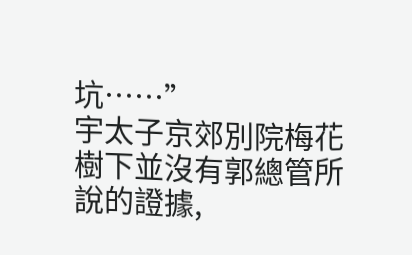坑……”
宇太子京郊別院梅花樹下並沒有郭總管所說的證據,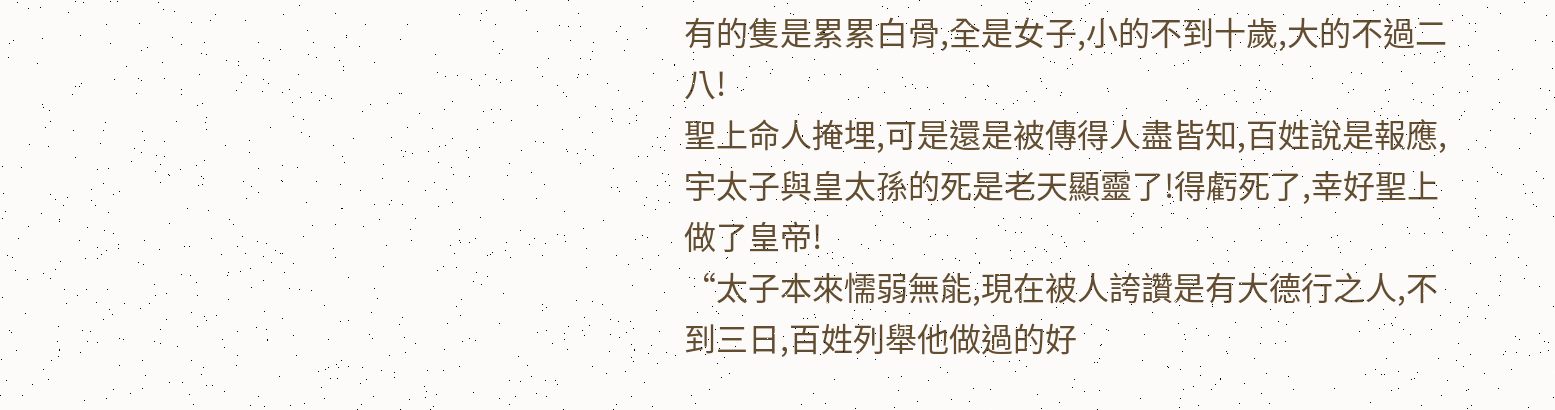有的隻是累累白骨,全是女子,小的不到十歲,大的不過二八!
聖上命人掩埋,可是還是被傳得人盡皆知,百姓說是報應,宇太子與皇太孫的死是老天顯靈了!得虧死了,幸好聖上做了皇帝!
“太子本來懦弱無能,現在被人誇讚是有大德行之人,不到三日,百姓列舉他做過的好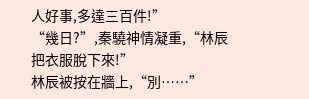人好事,多達三百件!”
“幾日?”,秦驍神情凝重,“林辰把衣服脫下來!”
林辰被按在牆上,“別……”